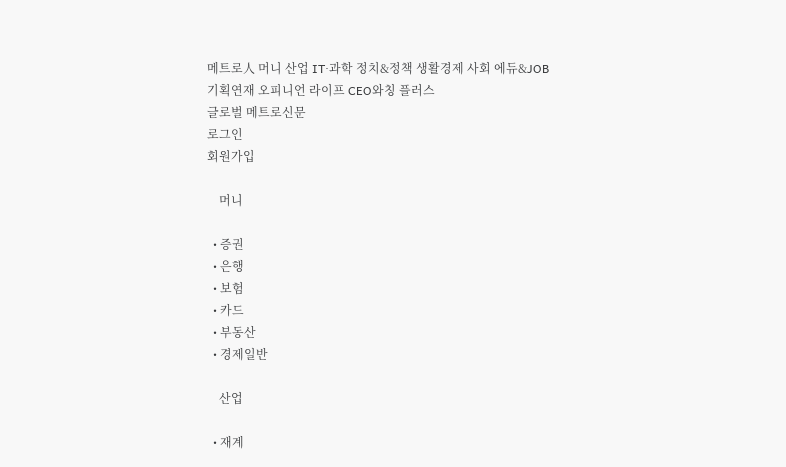메트로人 머니 산업 IT·과학 정치&정책 생활경제 사회 에듀&JOB 기획연재 오피니언 라이프 CEO와칭 플러스
글로벌 메트로신문
로그인
회원가입

    머니

  • 증권
  • 은행
  • 보험
  • 카드
  • 부동산
  • 경제일반

    산업

  • 재계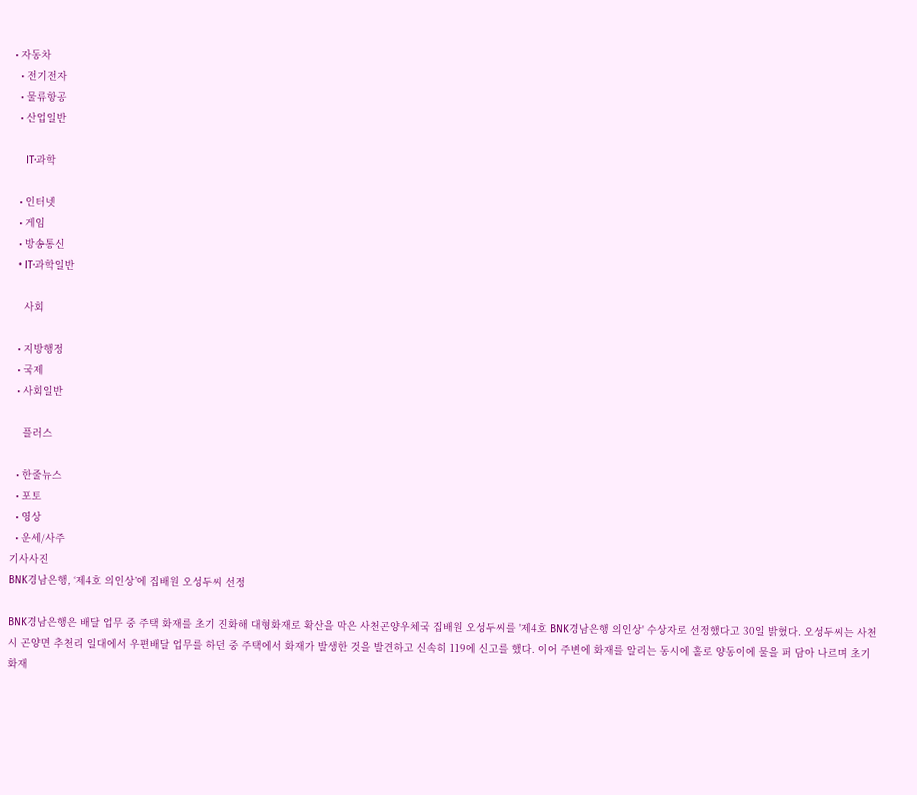• 자동차
  • 전기전자
  • 물류항공
  • 산업일반

    IT·과학

  • 인터넷
  • 게임
  • 방송통신
  • IT·과학일반

    사회

  • 지방행정
  • 국제
  • 사회일반

    플러스

  • 한줄뉴스
  • 포토
  • 영상
  • 운세/사주
기사사진
BNK경남은행, ‘제4호 의인상’에 집배원 오성두씨 선정

BNK경남은행은 배달 업무 중 주택 화재를 초기 진화해 대형화재로 확산을 막은 사천곤양우체국 집배원 오성두씨를 '제4호 BNK경남은행 의인상' 수상자로 선정했다고 30일 밝혔다. 오성두씨는 사천시 곤양면 추천리 일대에서 우편배달 업무를 하던 중 주택에서 화재가 발생한 것을 발견하고 신속히 119에 신고를 했다. 이어 주변에 화재를 알리는 동시에 홀로 양동이에 물을 퍼 담아 나르며 초기 화재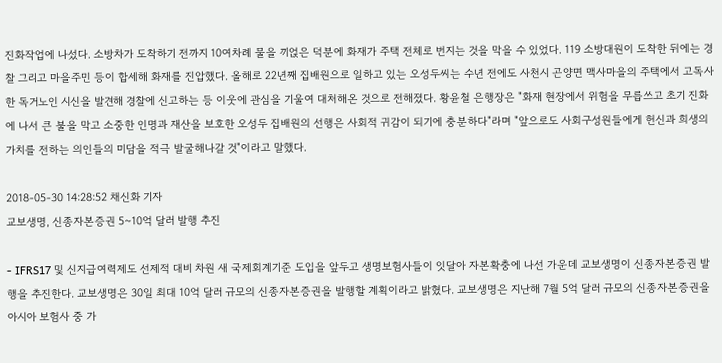진화작업에 나섰다. 소방차가 도착하기 전까지 10여차례 물을 끼얹은 덕분에 화재가 주택 전체로 번지는 것을 막을 수 있었다. 119 소방대원이 도착한 뒤에는 경찰 그리고 마을주민 등이 합세해 화재를 진압했다. 올해로 22년째 집배원으로 일하고 있는 오성두씨는 수년 전에도 사천시 곤양면 맥사마을의 주택에서 고독사한 독거노인 시신을 발견해 경찰에 신고하는 등 이웃에 관심을 기울여 대처해온 것으로 전해졌다. 황윤철 은행장은 "화재 현장에서 위험을 무릅쓰고 초기 진화에 나서 큰 불을 막고 소중한 인명과 재산을 보호한 오성두 집배원의 선행은 사회적 귀감이 되기에 충분하다"라며 "앞으로도 사회구성원들에게 헌신과 희생의 가치를 전하는 의인들의 미담을 적극 발굴해나갈 것"이라고 말했다.

2018-05-30 14:28:52 채신화 기자
교보생명, 신종자본증권 5~10억 달러 발행 추진

- IFRS17 및 신지급여력제도 선제적 대비 차원 새 국제회계기준 도입을 앞두고 생명보험사들이 잇달아 자본확충에 나선 가운데 교보생명이 신종자본증권 발행을 추진한다. 교보생명은 30일 최대 10억 달러 규모의 신종자본증권을 발행할 계획이라고 밝혔다. 교보생명은 지난해 7월 5억 달러 규모의 신종자본증권을 아시아 보험사 중 가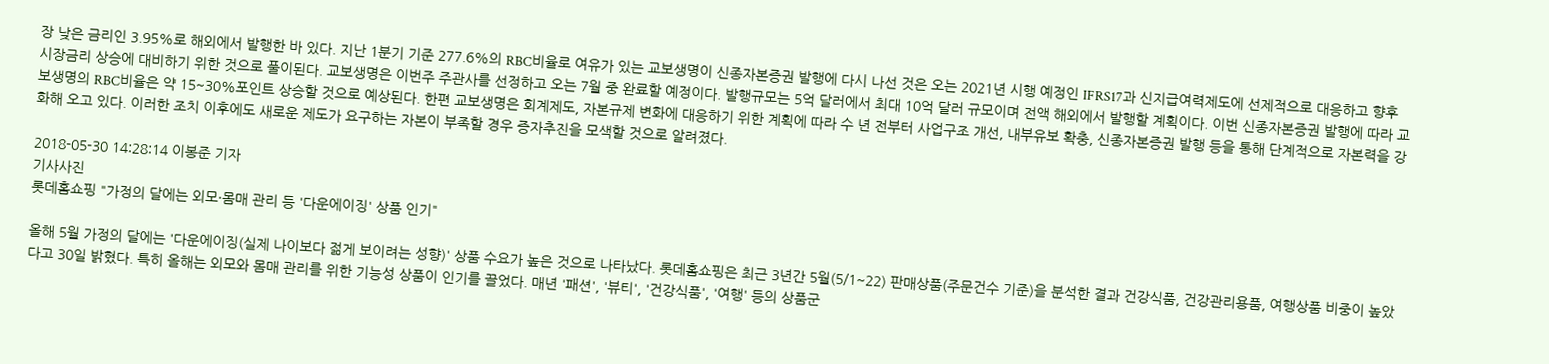장 낮은 금리인 3.95%로 해외에서 발행한 바 있다. 지난 1분기 기준 277.6%의 RBC비율로 여유가 있는 교보생명이 신종자본증권 발행에 다시 나선 것은 오는 2021년 시행 예정인 IFRS17과 신지급여력제도에 선제적으로 대응하고 향후 시장금리 상승에 대비하기 위한 것으로 풀이된다. 교보생명은 이번주 주관사를 선정하고 오는 7월 중 완료할 예정이다. 발행규모는 5억 달러에서 최대 10억 달러 규모이며 전액 해외에서 발행할 계획이다. 이번 신종자본증권 발행에 따라 교보생명의 RBC비율은 약 15~30%포인트 상승할 것으로 예상된다. 한편 교보생명은 회계제도, 자본규제 변화에 대응하기 위한 계획에 따라 수 년 전부터 사업구조 개선, 내부유보 확충, 신종자본증권 발행 등을 통해 단계적으로 자본력을 강화해 오고 있다. 이러한 조치 이후에도 새로운 제도가 요구하는 자본이 부족할 경우 증자추진을 모색할 것으로 알려졌다.

2018-05-30 14:28:14 이봉준 기자
기사사진
롯데홈쇼핑 "가정의 달에는 외모·몸매 관리 등 '다운에이징' 상품 인기"

올해 5월 가정의 달에는 '다운에이징(실제 나이보다 젊게 보이려는 성향)' 상품 수요가 높은 것으로 나타났다. 롯데홈쇼핑은 최근 3년간 5월(5/1~22) 판매상품(주문건수 기준)을 분석한 결과 건강식품, 건강관리용품, 여행상품 비중이 높았다고 30일 밝혔다. 특히 올해는 외모와 몸매 관리를 위한 기능성 상품이 인기를 끌었다. 매년 '패션', '뷰티', '건강식품', '여행' 등의 상품군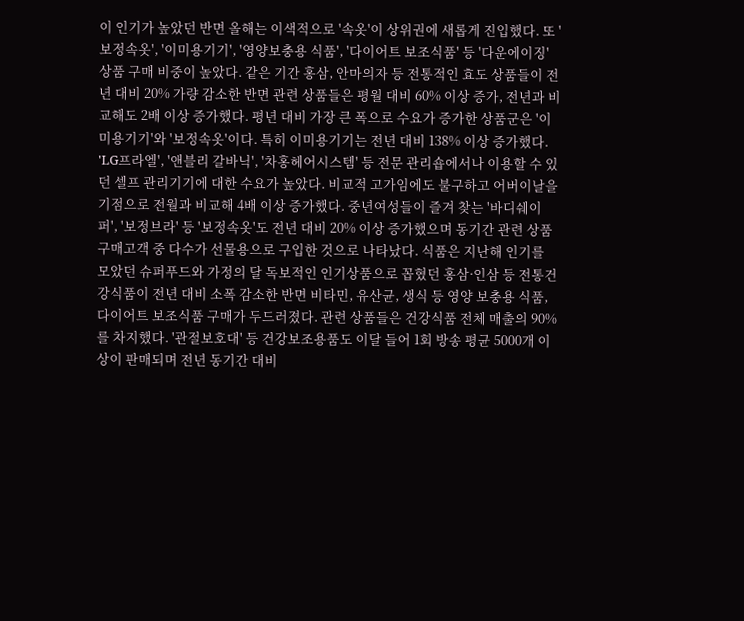이 인기가 높았던 반면 올해는 이색적으로 '속옷'이 상위권에 새롭게 진입했다. 또 '보정속옷', '이미용기기', '영양보충용 식품', '다이어트 보조식품' 등 '다운에이징' 상품 구매 비중이 높았다. 같은 기간 홍삼, 안마의자 등 전통적인 효도 상품들이 전년 대비 20% 가량 감소한 반면 관련 상품들은 평월 대비 60% 이상 증가, 전년과 비교해도 2배 이상 증가했다. 평년 대비 가장 큰 폭으로 수요가 증가한 상품군은 '이미용기기'와 '보정속옷'이다. 특히 이미용기기는 전년 대비 138% 이상 증가했다. 'LG프라엘', '앤블리 갈바닉', '차홍헤어시스템' 등 전문 관리숍에서나 이용할 수 있던 셀프 관리기기에 대한 수요가 높았다. 비교적 고가임에도 불구하고 어버이날을 기점으로 전월과 비교해 4배 이상 증가했다. 중년여성들이 즐겨 찾는 '바디쉐이퍼', '보정브라' 등 '보정속옷'도 전년 대비 20% 이상 증가했으며 동기간 관련 상품 구매고객 중 다수가 선물용으로 구입한 것으로 나타났다. 식품은 지난해 인기를 모았던 슈퍼푸드와 가정의 달 독보적인 인기상품으로 꼽혔던 홍삼·인삼 등 전통건강식품이 전년 대비 소폭 감소한 반면 비타민, 유산균, 생식 등 영양 보충용 식품, 다이어트 보조식품 구매가 두드러졌다. 관련 상품들은 건강식품 전체 매출의 90%를 차지했다. '관절보호대' 등 건강보조용품도 이달 들어 1회 방송 평균 5000개 이상이 판매되며 전년 동기간 대비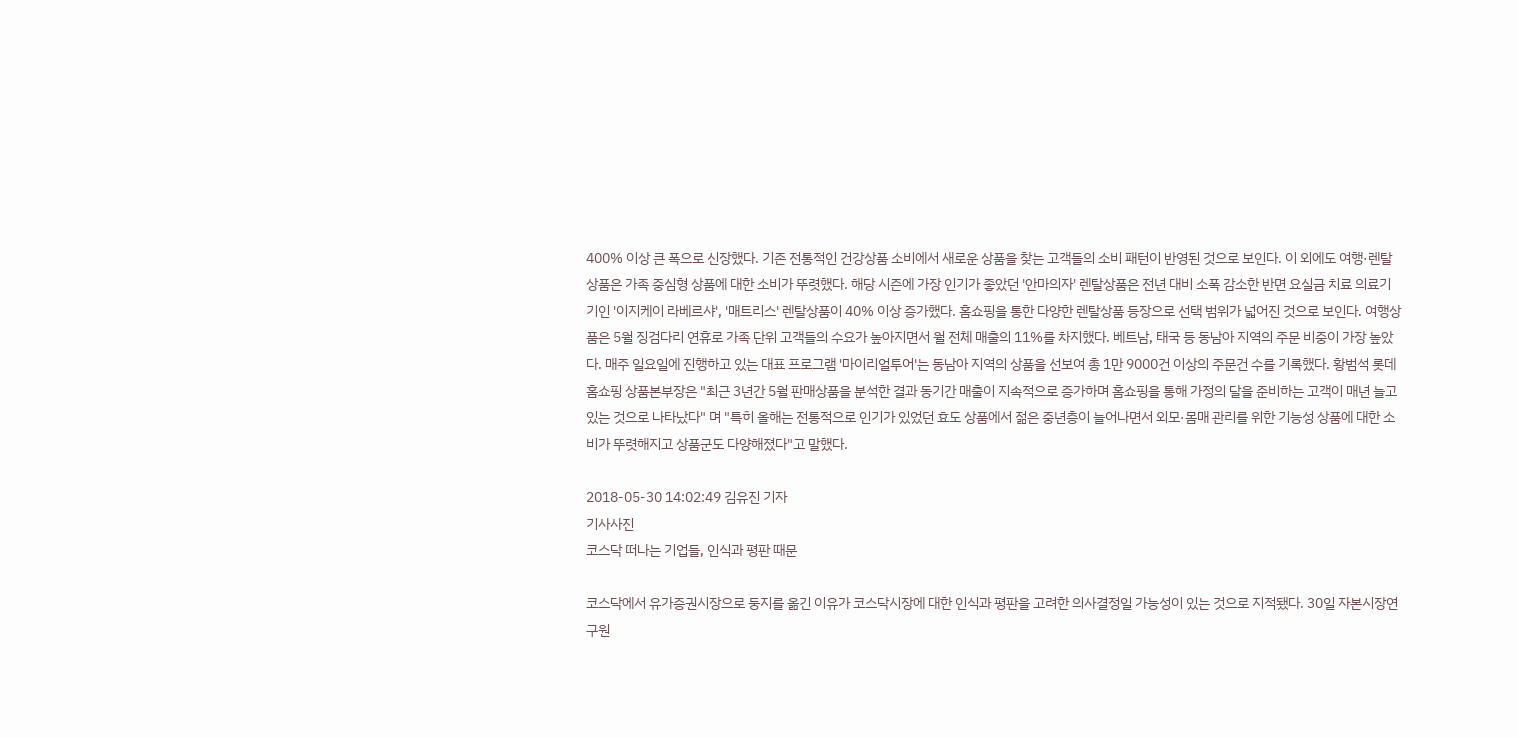400% 이상 큰 폭으로 신장했다. 기존 전통적인 건강상품 소비에서 새로운 상품을 찾는 고객들의 소비 패턴이 반영된 것으로 보인다. 이 외에도 여행·렌탈상품은 가족 중심형 상품에 대한 소비가 뚜렷했다. 해당 시즌에 가장 인기가 좋았던 '안마의자' 렌탈상품은 전년 대비 소폭 감소한 반면 요실금 치료 의료기기인 '이지케이 라베르샤', '매트리스' 렌탈상품이 40% 이상 증가했다. 홈쇼핑을 통한 다양한 렌탈상품 등장으로 선택 범위가 넓어진 것으로 보인다. 여행상품은 5월 징검다리 연휴로 가족 단위 고객들의 수요가 높아지면서 월 전체 매출의 11%를 차지했다. 베트남, 태국 등 동남아 지역의 주문 비중이 가장 높았다. 매주 일요일에 진행하고 있는 대표 프로그램 '마이리얼투어'는 동남아 지역의 상품을 선보여 총 1만 9000건 이상의 주문건 수를 기록했다. 황범석 롯데홈쇼핑 상품본부장은 "최근 3년간 5월 판매상품을 분석한 결과 동기간 매출이 지속적으로 증가하며 홈쇼핑을 통해 가정의 달을 준비하는 고객이 매년 늘고 있는 것으로 나타났다" 며 "특히 올해는 전통적으로 인기가 있었던 효도 상품에서 젊은 중년층이 늘어나면서 외모·몸매 관리를 위한 기능성 상품에 대한 소비가 뚜렷해지고 상품군도 다양해졌다"고 말했다.

2018-05-30 14:02:49 김유진 기자
기사사진
코스닥 떠나는 기업들, 인식과 평판 때문

코스닥에서 유가증권시장으로 둥지를 옮긴 이유가 코스닥시장에 대한 인식과 평판을 고려한 의사결정일 가능성이 있는 것으로 지적됐다. 30일 자본시장연구원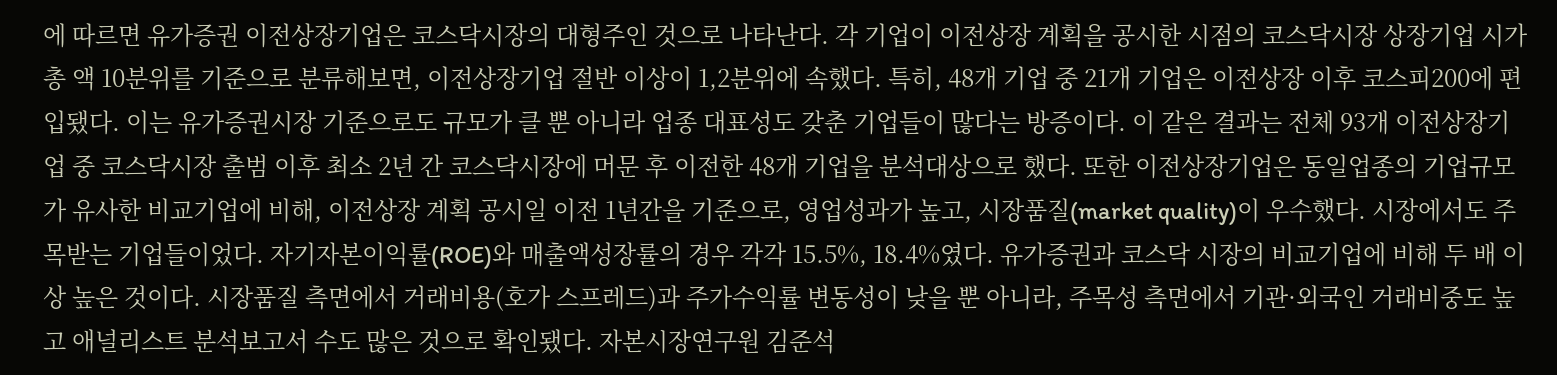에 따르면 유가증권 이전상장기업은 코스닥시장의 대형주인 것으로 나타난다. 각 기업이 이전상장 계획을 공시한 시점의 코스닥시장 상장기업 시가총 액 10분위를 기준으로 분류해보면, 이전상장기업 절반 이상이 1,2분위에 속했다. 특히, 48개 기업 중 21개 기업은 이전상장 이후 코스피200에 편입됐다. 이는 유가증권시장 기준으로도 규모가 클 뿐 아니라 업종 대표성도 갖춘 기업들이 많다는 방증이다. 이 같은 결과는 전체 93개 이전상장기업 중 코스닥시장 출범 이후 최소 2년 간 코스닥시장에 머문 후 이전한 48개 기업을 분석대상으로 했다. 또한 이전상장기업은 동일업종의 기업규모가 유사한 비교기업에 비해, 이전상장 계획 공시일 이전 1년간을 기준으로, 영업성과가 높고, 시장품질(market quality)이 우수했다. 시장에서도 주목받는 기업들이었다. 자기자본이익률(ROE)와 매출액성장률의 경우 각각 15.5%, 18.4%였다. 유가증권과 코스닥 시장의 비교기업에 비해 두 배 이상 높은 것이다. 시장품질 측면에서 거래비용(호가 스프레드)과 주가수익률 변동성이 낮을 뿐 아니라, 주목성 측면에서 기관·외국인 거래비중도 높고 애널리스트 분석보고서 수도 많은 것으로 확인됐다. 자본시장연구원 김준석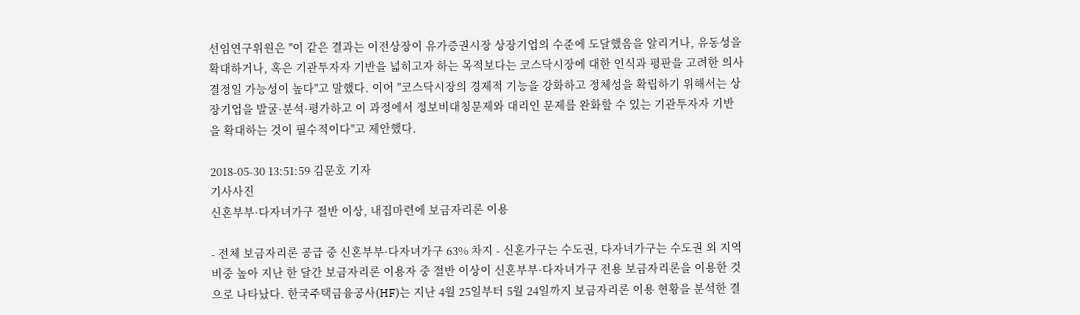선임연구위원은 "이 같은 결과는 이전상장이 유가증권시장 상장기업의 수준에 도달했음을 알리거나, 유동성을 확대하거나, 혹은 기관투자자 기반을 넓히고자 하는 목적보다는 코스닥시장에 대한 인식과 평판을 고려한 의사결정일 가능성이 높다"고 말했다. 이어 "코스닥시장의 경제적 기능을 강화하고 정체성을 확립하기 위해서는 상장기업을 발굴·분석·평가하고 이 과정에서 정보비대칭문제와 대리인 문제를 완화할 수 있는 기관투자자 기반을 확대하는 것이 필수적이다"고 제안했다.

2018-05-30 13:51:59 김문호 기자
기사사진
신혼부부·다자녀가구 절반 이상, 내집마련에 보금자리론 이용

- 전체 보금자리론 공급 중 신혼부부·다자녀가구 63% 차지 - 신혼가구는 수도권, 다자녀가구는 수도권 외 지역 비중 높아 지난 한 달간 보금자리론 이용자 중 절반 이상이 신혼부부·다자녀가구 전용 보금자리론을 이용한 것으로 나타났다. 한국주택금융공사(HF)는 지난 4월 25일부터 5월 24일까지 보금자리론 이용 현황을 분석한 결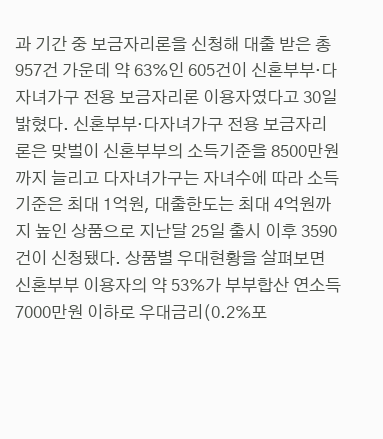과 기간 중 보금자리론을 신청해 대출 받은 총 957건 가운데 약 63%인 605건이 신혼부부·다자녀가구 전용 보금자리론 이용자였다고 30일 밝혔다. 신혼부부·다자녀가구 전용 보금자리론은 맞벌이 신혼부부의 소득기준을 8500만원까지 늘리고 다자녀가구는 자녀수에 따라 소득기준은 최대 1억원, 대출한도는 최대 4억원까지 높인 상품으로 지난달 25일 출시 이후 3590건이 신청됐다. 상품별 우대현황을 살펴보면 신혼부부 이용자의 약 53%가 부부합산 연소득 7000만원 이하로 우대금리(0.2%포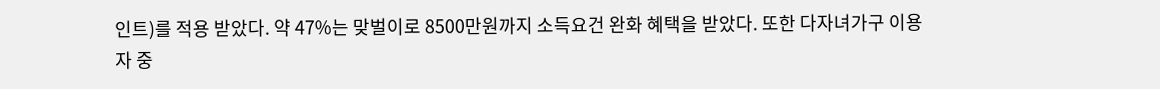인트)를 적용 받았다. 약 47%는 맞벌이로 8500만원까지 소득요건 완화 혜택을 받았다. 또한 다자녀가구 이용자 중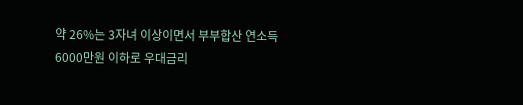약 26%는 3자녀 이상이면서 부부합산 연소득 6000만원 이하로 우대금리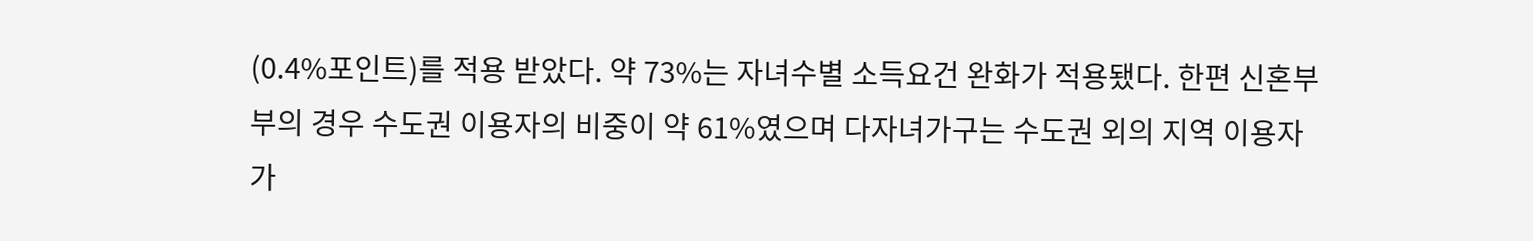(0.4%포인트)를 적용 받았다. 약 73%는 자녀수별 소득요건 완화가 적용됐다. 한편 신혼부부의 경우 수도권 이용자의 비중이 약 61%였으며 다자녀가구는 수도권 외의 지역 이용자가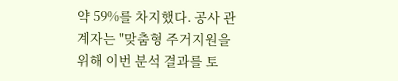약 59%를 차지했다. 공사 관계자는 "맞춤형 주거지원을 위해 이번 분석 결과를 토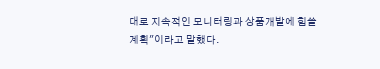대로 지속적인 모니터링과 상품개발에 힘쓸 계획"이라고 말했다.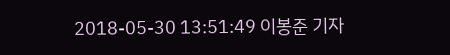2018-05-30 13:51:49 이봉준 기자